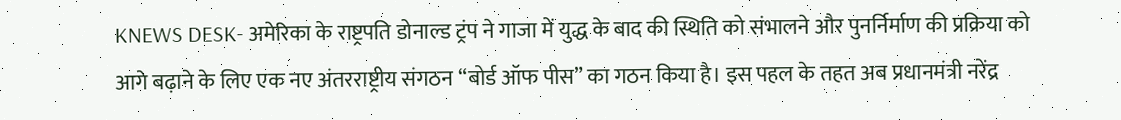KNEWS DESK- अमेरिका के राष्ट्रपति डोनाल्ड ट्रंप ने गाजा में युद्ध के बाद की स्थिति को संभालने और पुनर्निर्माण की प्रक्रिया को आगे बढ़ाने के लिए एक नए अंतरराष्ट्रीय संगठन “बोर्ड ऑफ पीस” का गठन किया है। इस पहल के तहत अब प्रधानमंत्री नरेंद्र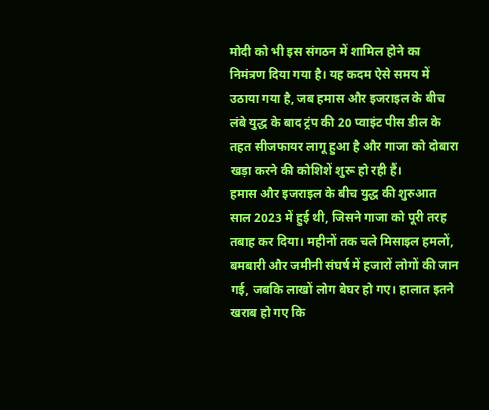मोदी को भी इस संगठन में शामिल होने का निमंत्रण दिया गया है। यह कदम ऐसे समय में उठाया गया है, जब हमास और इजराइल के बीच लंबे युद्ध के बाद ट्रंप की 20 प्वाइंट पीस डील के तहत सीजफायर लागू हुआ है और गाजा को दोबारा खड़ा करने की कोशिशें शुरू हो रही हैं।
हमास और इजराइल के बीच युद्ध की शुरुआत साल 2023 में हुई थी, जिसने गाजा को पूरी तरह तबाह कर दिया। महीनों तक चले मिसाइल हमलों, बमबारी और जमीनी संघर्ष में हजारों लोगों की जान गई, जबकि लाखों लोग बेघर हो गए। हालात इतने खराब हो गए कि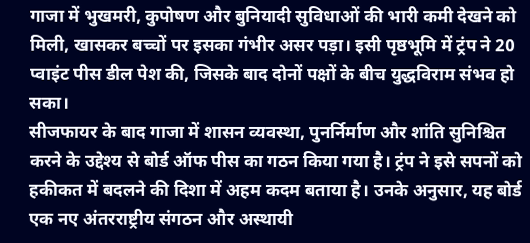गाजा में भुखमरी, कुपोषण और बुनियादी सुविधाओं की भारी कमी देखने को मिली, खासकर बच्चों पर इसका गंभीर असर पड़ा। इसी पृष्ठभूमि में ट्रंप ने 20 प्वाइंट पीस डील पेश की, जिसके बाद दोनों पक्षों के बीच युद्धविराम संभव हो सका।
सीजफायर के बाद गाजा में शासन व्यवस्था, पुनर्निर्माण और शांति सुनिश्चित करने के उद्देश्य से बोर्ड ऑफ पीस का गठन किया गया है। ट्रंप ने इसे सपनों को हकीकत में बदलने की दिशा में अहम कदम बताया है। उनके अनुसार, यह बोर्ड एक नए अंतरराष्ट्रीय संगठन और अस्थायी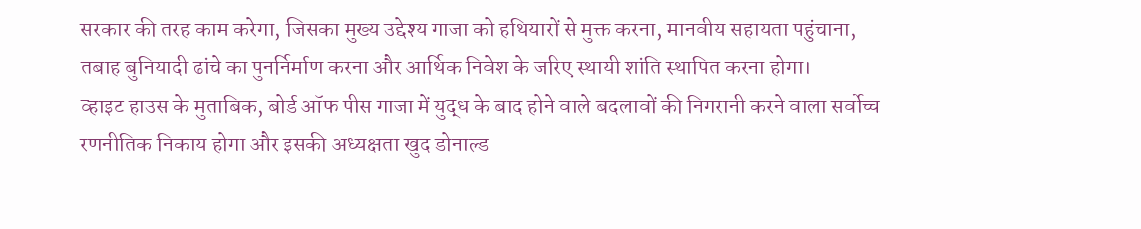सरकार की तरह काम करेगा, जिसका मुख्य उद्देश्य गाजा को हथियारों से मुक्त करना, मानवीय सहायता पहुंचाना, तबाह बुनियादी ढांचे का पुनर्निर्माण करना और आर्थिक निवेश के जरिए स्थायी शांति स्थापित करना होगा।
व्हाइट हाउस के मुताबिक, बोर्ड ऑफ पीस गाजा में युद्ध के बाद होने वाले बदलावों की निगरानी करने वाला सर्वोच्च रणनीतिक निकाय होगा और इसकी अध्यक्षता खुद डोनाल्ड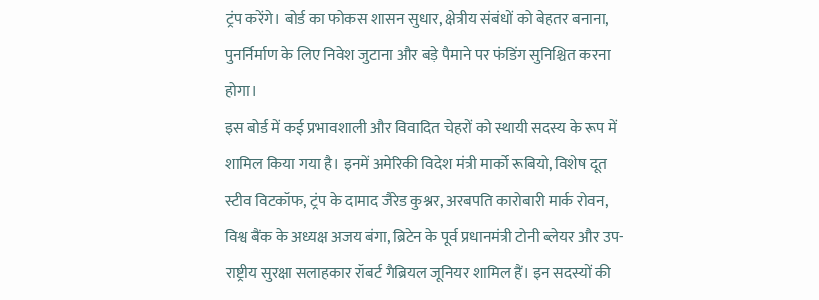ट्रंप करेंगे। बोर्ड का फोकस शासन सुधार, क्षेत्रीय संबंधों को बेहतर बनाना, पुनर्निर्माण के लिए निवेश जुटाना और बड़े पैमाने पर फंडिंग सुनिश्चित करना होगा।
इस बोर्ड में कई प्रभावशाली और विवादित चेहरों को स्थायी सदस्य के रूप में शामिल किया गया है। इनमें अमेरिकी विदेश मंत्री मार्को रूबियो, विशेष दूत स्टीव विटकॉफ, ट्रंप के दामाद जैरेड कुश्नर, अरबपति कारोबारी मार्क रोवन, विश्व बैंक के अध्यक्ष अजय बंगा, ब्रिटेन के पूर्व प्रधानमंत्री टोनी ब्लेयर और उप-राष्ट्रीय सुरक्षा सलाहकार रॉबर्ट गैब्रियल जूनियर शामिल हैं। इन सदस्यों की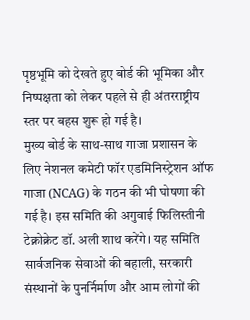पृष्ठभूमि को देखते हुए बोर्ड की भूमिका और निष्पक्षता को लेकर पहले से ही अंतरराष्ट्रीय स्तर पर बहस शुरू हो गई है।
मुख्य बोर्ड के साथ-साथ गाजा प्रशासन के लिए नेशनल कमेटी फॉर एडमिनिस्ट्रेशन ऑफ गाजा (NCAG) के गठन की भी घोषणा की गई है। इस समिति की अगुवाई फिलिस्तीनी टेक्नोक्रेट डॉ. अली शाथ करेंगे। यह समिति सार्वजनिक सेवाओं की बहाली, सरकारी संस्थानों के पुनर्निर्माण और आम लोगों की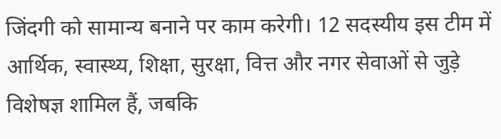जिंदगी को सामान्य बनाने पर काम करेगी। 12 सदस्यीय इस टीम में आर्थिक, स्वास्थ्य, शिक्षा, सुरक्षा, वित्त और नगर सेवाओं से जुड़े विशेषज्ञ शामिल हैं, जबकि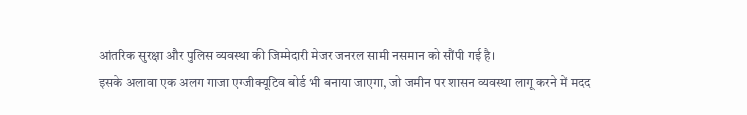आंतरिक सुरक्षा और पुलिस व्यवस्था की जिम्मेदारी मेजर जनरल सामी नसमान को सौंपी गई है।
इसके अलावा एक अलग गाजा एग्जीक्यूटिव बोर्ड भी बनाया जाएगा, जो जमीन पर शासन व्यवस्था लागू करने में मदद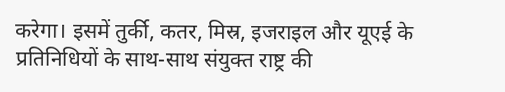करेगा। इसमें तुर्की, कतर, मिस्र, इजराइल और यूएई के प्रतिनिधियों के साथ-साथ संयुक्त राष्ट्र की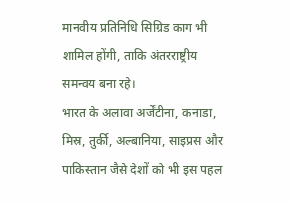मानवीय प्रतिनिधि सिग्रिड काग भी शामिल होंगी, ताकि अंतरराष्ट्रीय समन्वय बना रहे।
भारत के अलावा अर्जेंटीना, कनाडा, मिस्र, तुर्की, अल्बानिया, साइप्रस और पाकिस्तान जैसे देशों को भी इस पहल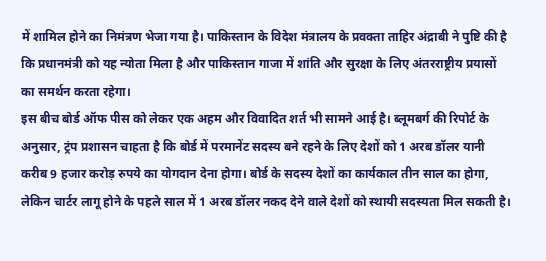में शामिल होने का निमंत्रण भेजा गया है। पाकिस्तान के विदेश मंत्रालय के प्रवक्ता ताहिर अंद्राबी ने पुष्टि की है कि प्रधानमंत्री को यह न्योता मिला है और पाकिस्तान गाजा में शांति और सुरक्षा के लिए अंतरराष्ट्रीय प्रयासों का समर्थन करता रहेगा।
इस बीच बोर्ड ऑफ पीस को लेकर एक अहम और विवादित शर्त भी सामने आई है। ब्लूमबर्ग की रिपोर्ट के अनुसार, ट्रंप प्रशासन चाहता है कि बोर्ड में परमानेंट सदस्य बने रहने के लिए देशों को 1 अरब डॉलर यानी करीब 9 हजार करोड़ रुपये का योगदान देना होगा। बोर्ड के सदस्य देशों का कार्यकाल तीन साल का होगा, लेकिन चार्टर लागू होने के पहले साल में 1 अरब डॉलर नकद देने वाले देशों को स्थायी सदस्यता मिल सकती है।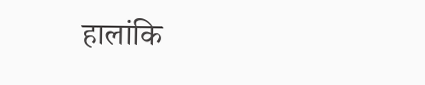हालांकि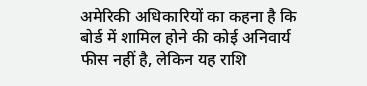अमेरिकी अधिकारियों का कहना है कि बोर्ड में शामिल होने की कोई अनिवार्य फीस नहीं है, लेकिन यह राशि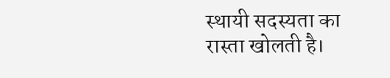स्थायी सदस्यता का रास्ता खोलती है।